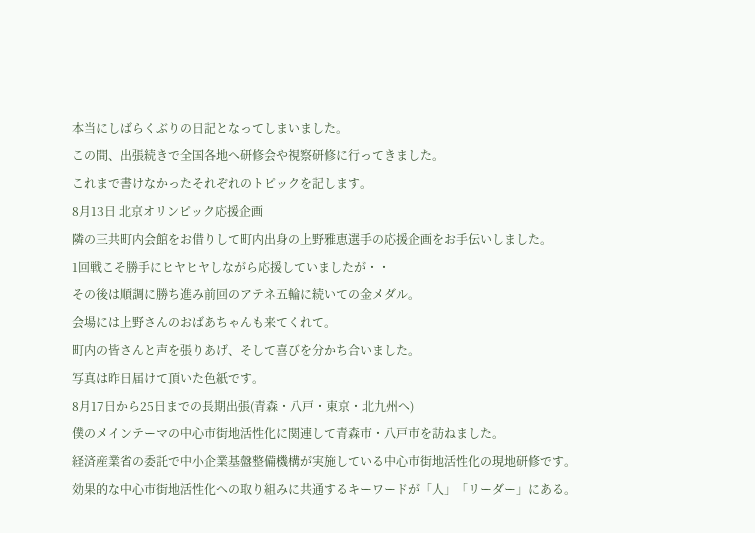本当にしばらくぶりの日記となってしまいました。
この間、出張続きで全国各地へ研修会や視察研修に行ってきました。
これまで書けなかったそれぞれのトピックを記します。
8月13日 北京オリンピック応援企画
隣の三共町内会館をお借りして町内出身の上野雅恵選手の応援企画をお手伝いしました。
1回戦こそ勝手にヒヤヒヤしながら応援していましたが・・
その後は順調に勝ち進み前回のアテネ五輪に続いての金メダル。
会場には上野さんのおばあちゃんも来てくれて。
町内の皆さんと声を張りあげ、そして喜びを分かち合いました。
写真は昨日届けて頂いた色紙です。
8月17日から25日までの長期出張(青森・八戸・東京・北九州へ)
僕のメインテーマの中心市街地活性化に関連して青森市・八戸市を訪ねました。
経済産業省の委託で中小企業基盤整備機構が実施している中心市街地活性化の現地研修です。
効果的な中心市街地活性化への取り組みに共通するキーワードが「人」「リーダー」にある。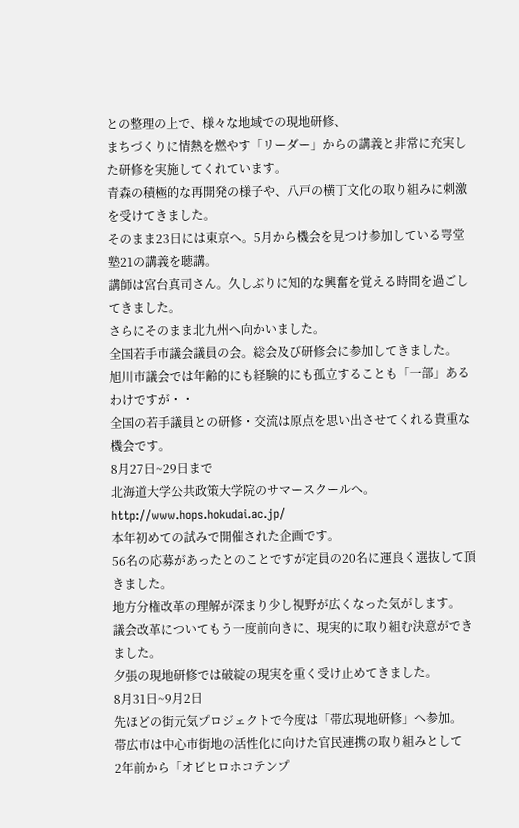との整理の上で、様々な地域での現地研修、
まちづくりに情熱を燃やす「リーダー」からの講義と非常に充実した研修を実施してくれています。
青森の積極的な再開発の様子や、八戸の横丁文化の取り組みに刺激を受けてきました。
そのまま23日には東京へ。5月から機会を見つけ参加している咢堂塾21の講義を聴講。
講師は宮台真司さん。久しぶりに知的な興奮を覚える時間を過ごしてきました。
さらにそのまま北九州へ向かいました。
全国若手市議会議員の会。総会及び研修会に参加してきました。
旭川市議会では年齢的にも経験的にも孤立することも「一部」あるわけですが・・
全国の若手議員との研修・交流は原点を思い出させてくれる貴重な機会です。
8月27日~29日まで
北海道大学公共政策大学院のサマースクールへ。
http://www.hops.hokudai.ac.jp/
本年初めての試みで開催された企画です。
56名の応募があったとのことですが定員の20名に運良く選抜して頂きました。
地方分権改革の理解が深まり少し視野が広くなった気がします。
議会改革についてもう一度前向きに、現実的に取り組む決意ができました。
夕張の現地研修では破綻の現実を重く受け止めてきました。
8月31日~9月2日
先ほどの街元気プロジェクトで今度は「帯広現地研修」へ参加。
帯広市は中心市街地の活性化に向けた官民連携の取り組みとして
2年前から「オビヒロホコテンプ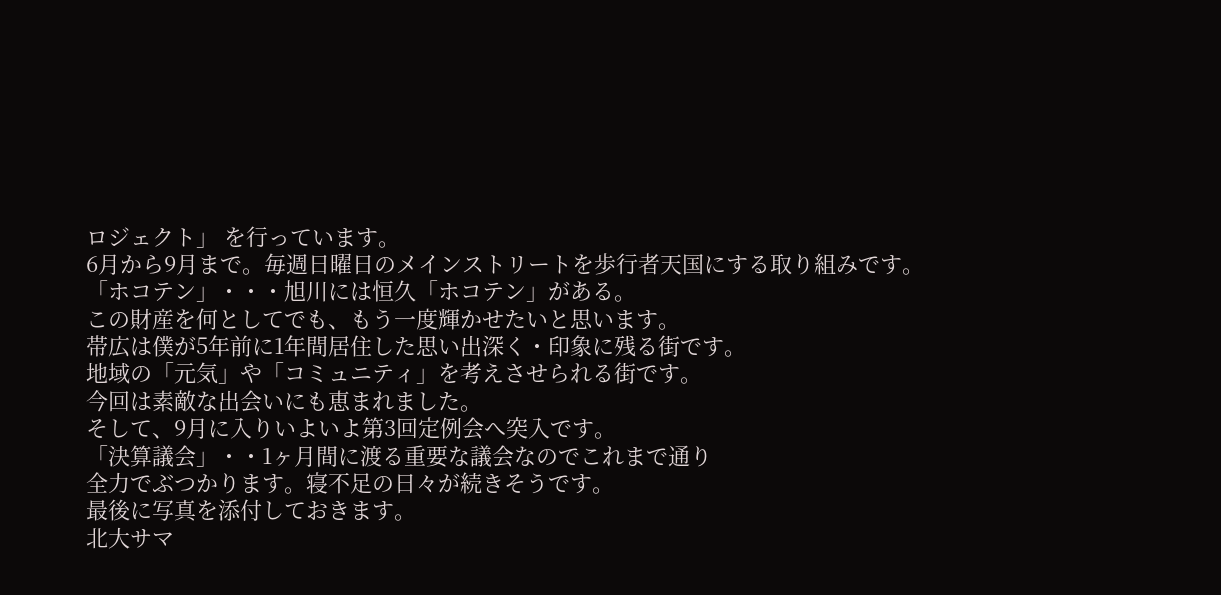ロジェクト」 を行っています。
6月から9月まで。毎週日曜日のメインストリートを歩行者天国にする取り組みです。
「ホコテン」・・・旭川には恒久「ホコテン」がある。
この財産を何としてでも、もう一度輝かせたいと思います。
帯広は僕が5年前に1年間居住した思い出深く・印象に残る街です。
地域の「元気」や「コミュニティ」を考えさせられる街です。
今回は素敵な出会いにも恵まれました。
そして、9月に入りいよいよ第3回定例会へ突入です。
「決算議会」・・1ヶ月間に渡る重要な議会なのでこれまで通り
全力でぶつかります。寝不足の日々が続きそうです。
最後に写真を添付しておきます。
北大サマ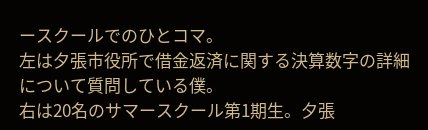ースクールでのひとコマ。
左は夕張市役所で借金返済に関する決算数字の詳細について質問している僕。
右は20名のサマースクール第1期生。夕張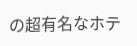の超有名なホテ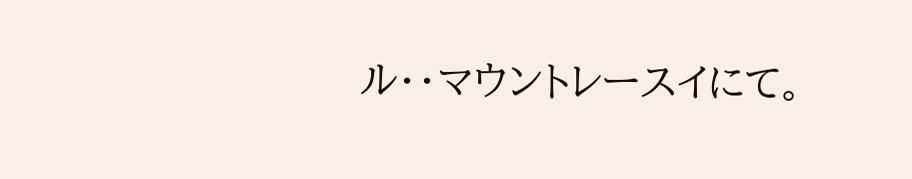ル・・マウントレースイにて。